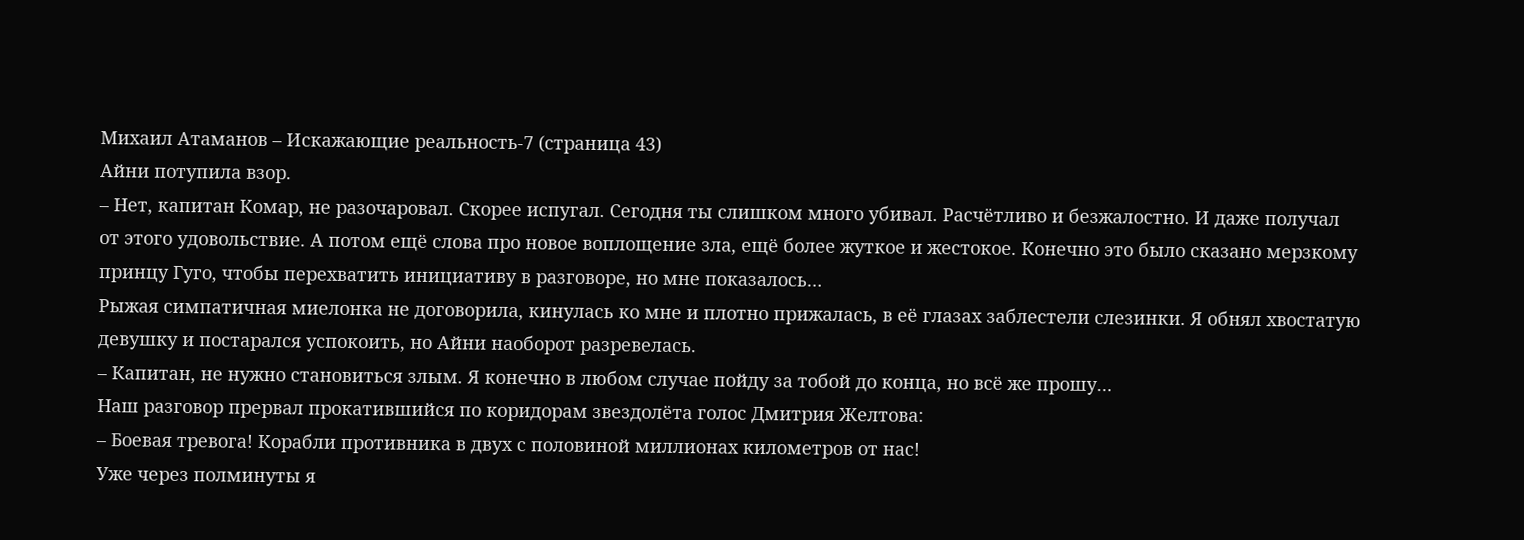Михаил Атаманов – Искажающие реальность-7 (страница 43)
Айни потупила взор.
– Нет, капитан Комар, не разочаровал. Скорее испугал. Сегодня ты слишком много убивал. Расчётливо и безжалостно. И даже получал от этого удовольствие. А потом ещё слова про новое воплощение зла, ещё более жуткое и жестокое. Конечно это было сказано мерзкому принцу Гуго, чтобы перехватить инициативу в разговоре, но мне показалось…
Рыжая симпатичная миелонка не договорила, кинулась ко мне и плотно прижалась, в её глазах заблестели слезинки. Я обнял хвостатую девушку и постарался успокоить, но Айни наоборот разревелась.
– Капитан, не нужно становиться злым. Я конечно в любом случае пойду за тобой до конца, но всё же прошу…
Наш разговор прервал прокатившийся по коридорам звездолёта голос Дмитрия Желтова:
– Боевая тревога! Корабли противника в двух с половиной миллионах километров от нас!
Уже через полминуты я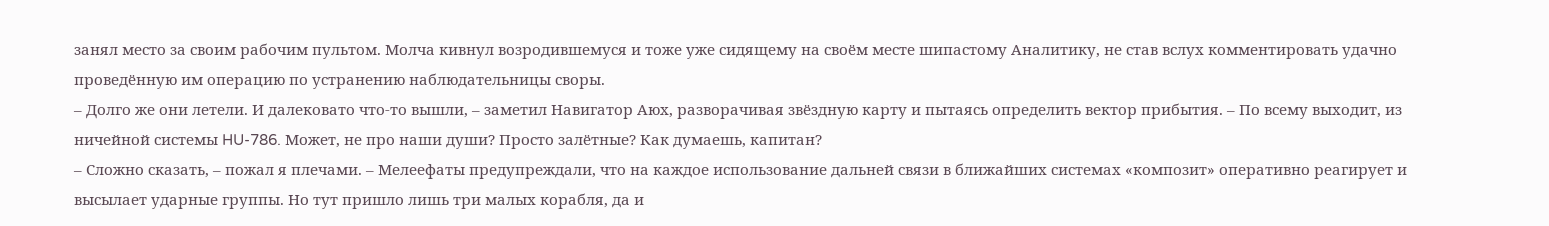занял место за своим рабочим пультом. Молча кивнул возродившемуся и тоже уже сидящему на своём месте шипастому Аналитику, не став вслух комментировать удачно проведённую им операцию по устранению наблюдательницы своры.
– Долго же они летели. И далековато что-то вышли, – заметил Навигатор Аюх, разворачивая звёздную карту и пытаясь определить вектор прибытия. – По всему выходит, из ничейной системы HU-786. Может, не про наши души? Просто залётные? Как думаешь, капитан?
– Сложно сказать, – пожал я плечами. – Мелеефаты предупреждали, что на каждое использование дальней связи в ближайших системах «композит» оперативно реагирует и высылает ударные группы. Но тут пришло лишь три малых корабля, да и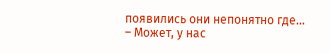появились они непонятно где…
– Может, у нас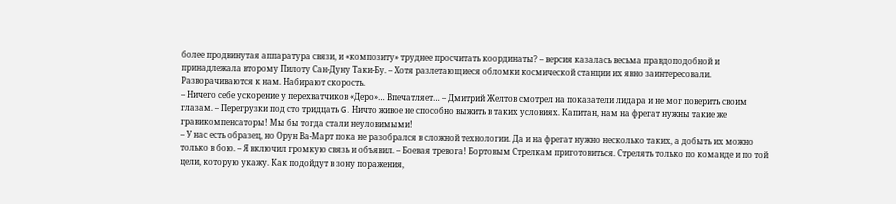более продвинутая аппаратура связи, и «композиту» труднее просчитать координаты? – версия казалась весьма правдоподобной и принадлежала второму Пилоту Сан-Дуну Таки-Бу. – Хотя разлетающиеся обломки космической станции их явно заинтересовали. Разворачиваются к нам. Набирают скорость.
– Ничего себе ускорение у перехватчиков «Деро»… Впечатляет… – Дмитрий Желтов смотрел на показатели лидара и не мог поверить своим глазам. – Перегрузки под сто тридцать G. Ничто живое не способно выжить в таких условиях. Капитан, нам на фрегат нужны такие же гравикомпенсаторы! Мы бы тогда стали неуловимыми!
– У нас есть образец, но Орун Ва-Март пока не разобрался в сложной технологии. Да и на фрегат нужно несколько таких, а добыть их можно только в бою. – Я включил громкую связь и объявил. – Боевая тревога! Бортовым Стрелкам приготовиться. Стрелять только по команде и по той цели, которую укажу. Как подойдут в зону поражения,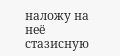наложу на неё стазисную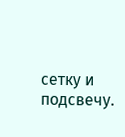сетку и подсвечу.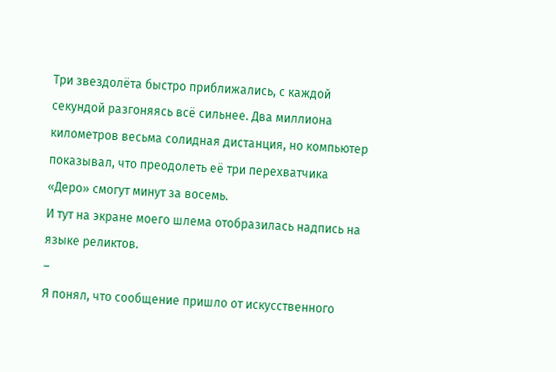Три звездолёта быстро приближались, с каждой секундой разгоняясь всё сильнее. Два миллиона километров весьма солидная дистанция, но компьютер показывал, что преодолеть её три перехватчика «Деро» смогут минут за восемь.
И тут на экране моего шлема отобразилась надпись на языке реликтов.
–
Я понял, что сообщение пришло от искусственного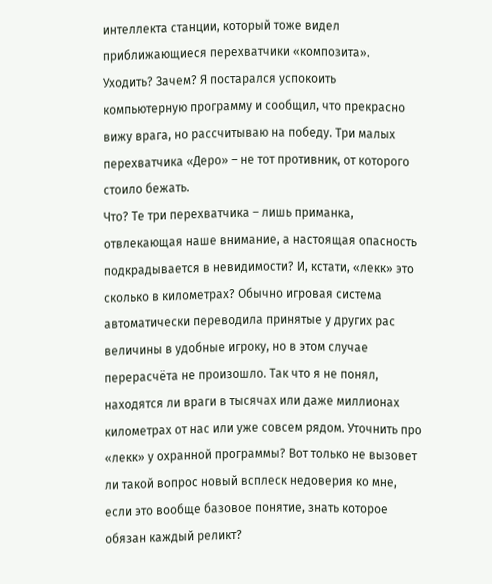интеллекта станции, который тоже видел приближающиеся перехватчики «композита». Уходить? Зачем? Я постарался успокоить компьютерную программу и сообщил, что прекрасно вижу врага, но рассчитываю на победу. Три малых перехватчика «Деро» – не тот противник, от которого стоило бежать.
Что? Те три перехватчика – лишь приманка, отвлекающая наше внимание, а настоящая опасность подкрадывается в невидимости? И, кстати, «лекк» это сколько в километрах? Обычно игровая система автоматически переводила принятые у других рас величины в удобные игроку, но в этом случае перерасчёта не произошло. Так что я не понял, находятся ли враги в тысячах или даже миллионах километрах от нас или уже совсем рядом. Уточнить про «лекк» у охранной программы? Вот только не вызовет ли такой вопрос новый всплеск недоверия ко мне, если это вообще базовое понятие, знать которое обязан каждый реликт?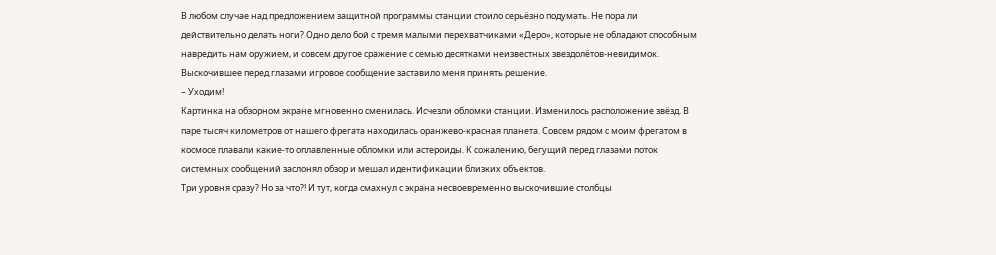В любом случае над предложением защитной программы станции стоило серьёзно подумать. Не пора ли действительно делать ноги? Одно дело бой с тремя малыми перехватчиками «Деро», которые не обладают способным навредить нам оружием, и совсем другое сражение с семью десятками неизвестных звездолётов-невидимок.
Выскочившее перед глазами игровое сообщение заставило меня принять решение.
– Уходим!
Картинка на обзорном экране мгновенно сменилась. Исчезли обломки станции. Изменилось расположение звёзд. В паре тысяч километров от нашего фрегата находилась оранжево-красная планета. Совсем рядом с моим фрегатом в космосе плавали какие-то оплавленные обломки или астероиды. К сожалению, бегущий перед глазами поток системных сообщений заслонял обзор и мешал идентификации близких объектов.
Три уровня сразу? Но за что?! И тут, когда смахнул с экрана несвоевременно выскочившие столбцы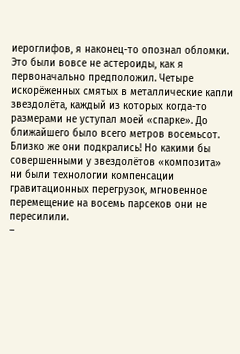иероглифов, я наконец-то опознал обломки. Это были вовсе не астероиды, как я первоначально предположил. Четыре искорёженных смятых в металлические капли звездолёта, каждый из которых когда-то размерами не уступал моей «спарке». До ближайшего было всего метров восемьсот. Близко же они подкрались! Но какими бы совершенными у звездолётов «композита» ни были технологии компенсации гравитационных перегрузок, мгновенное перемещение на восемь парсеков они не пересилили.
–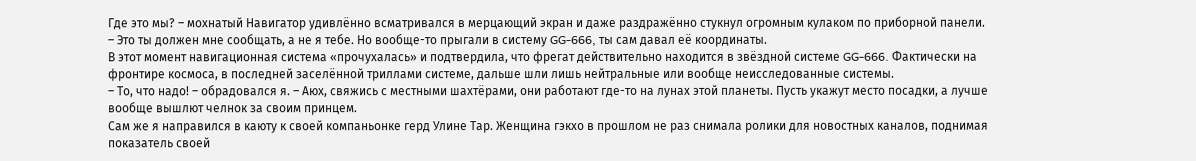Где это мы? – мохнатый Навигатор удивлённо всматривался в мерцающий экран и даже раздражённо стукнул огромным кулаком по приборной панели.
– Это ты должен мне сообщать, а не я тебе. Но вообще-то прыгали в систему GG-666, ты сам давал её координаты.
В этот момент навигационная система «прочухалась» и подтвердила, что фрегат действительно находится в звёздной системе GG-666. Фактически на фронтире космоса, в последней заселённой триллами системе, дальше шли лишь нейтральные или вообще неисследованные системы.
– То, что надо! – обрадовался я. – Аюх, свяжись с местными шахтёрами, они работают где-то на лунах этой планеты. Пусть укажут место посадки, а лучше вообще вышлют челнок за своим принцем.
Сам же я направился в каюту к своей компаньонке герд Улине Тар. Женщина гэкхо в прошлом не раз снимала ролики для новостных каналов, поднимая показатель своей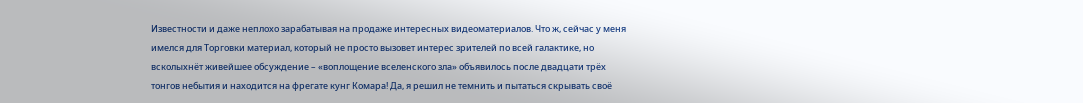Известности и даже неплохо зарабатывая на продаже интересных видеоматериалов. Что ж, сейчас у меня имелся для Торговки материал, который не просто вызовет интерес зрителей по всей галактике, но всколыхнёт живейшее обсуждение – «воплощение вселенского зла» объявилось после двадцати трёх тонгов небытия и находится на фрегате кунг Комара! Да, я решил не темнить и пытаться скрывать своё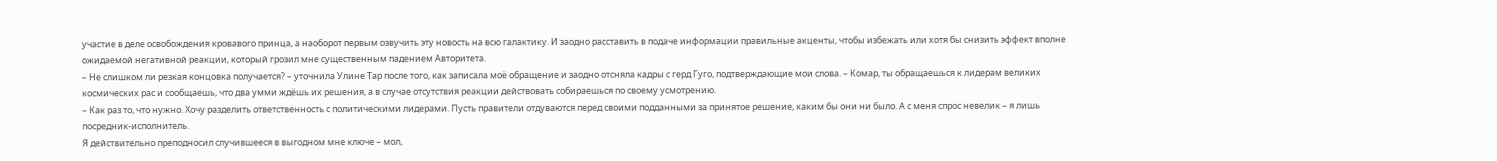участие в деле освобождения кровавого принца, а наоборот первым озвучить эту новость на всю галактику. И заодно расставить в подаче информации правильные акценты, чтобы избежать или хотя бы снизить эффект вполне ожидаемой негативной реакции, который грозил мне существенным падением Авторитета.
– Не слишком ли резкая концовка получается? – уточнила Улине Тар после того, как записала моё обращение и заодно отсняла кадры с герд Гуго, подтверждающие мои слова. – Комар, ты обращаешься к лидерам великих космических рас и сообщаешь, что два умми ждёшь их решения, а в случае отсутствия реакции действовать собираешься по своему усмотрению.
– Как раз то, что нужно. Хочу разделить ответственность с политическими лидерами. Пусть правители отдуваются перед своими подданными за принятое решение, каким бы они ни было. А с меня спрос невелик – я лишь посредник-исполнитель.
Я действительно преподносил случившееся в выгодном мне ключе – мол,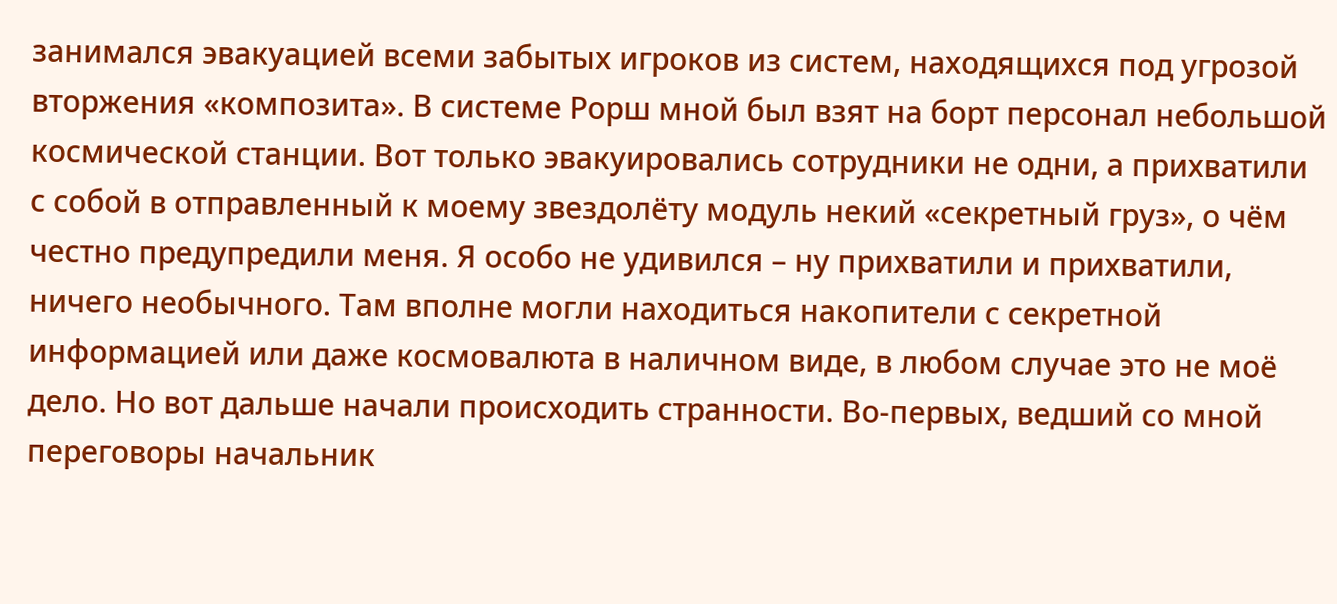занимался эвакуацией всеми забытых игроков из систем, находящихся под угрозой вторжения «композита». В системе Рорш мной был взят на борт персонал небольшой космической станции. Вот только эвакуировались сотрудники не одни, а прихватили с собой в отправленный к моему звездолёту модуль некий «секретный груз», о чём честно предупредили меня. Я особо не удивился – ну прихватили и прихватили, ничего необычного. Там вполне могли находиться накопители с секретной информацией или даже космовалюта в наличном виде, в любом случае это не моё дело. Но вот дальше начали происходить странности. Во-первых, ведший со мной переговоры начальник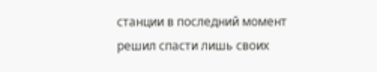станции в последний момент решил спасти лишь своих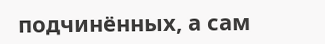подчинённых, а сам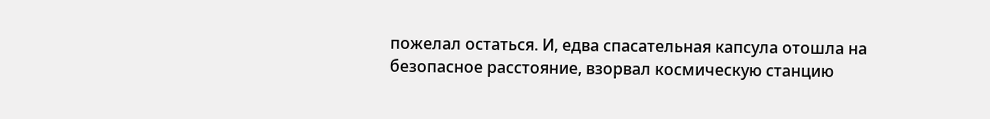пожелал остаться. И, едва спасательная капсула отошла на безопасное расстояние, взорвал космическую станцию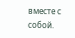вместе с собой.